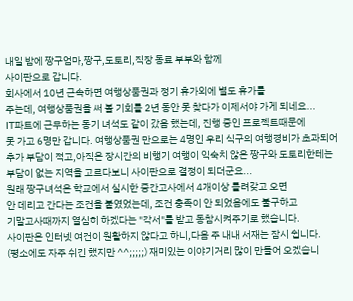내일 밤에 짱구엄마,짱구,도토리,직장 동료 부부와 함께
사이판으로 갑니다.
회사에서 10년 근속하면 여행상품권과 정기 휴가외에 별도 휴가를
주는데, 여행상품권을 써 볼 기회를 2년 동안 못 찾다가 이제서야 가게 되네요...
IT파트에 근무하는 동기 녀석도 같이 갔음 했는데, 진행 중인 프로젝트때문에
못 가고 6명만 갑니다. 여행상품권 만으로는 4명인 우리 식구의 여행경비가 초과되어
추가 부담이 적고,아직은 장시간의 비행기 여행이 익숙치 않은 짱구와 도토리한테는
부담이 없는 지역을 고르다보니 사이판으로 결정이 되더군요...
원래 짱구녀석은 학교에서 실시한 중간고사에서 4개이상 틀려갖고 오면
안 데리고 간다는 조건을 붙였었는데, 조건 충족이 안 되었음에도 불구하고
기말고사때까지 열심히 하겠다는 "각서"를 받고 동참시켜주기로 했습니다.
사이판은 인터넷 여건이 원활하지 않다고 하니,다음 주 내내 서재는 잠시 쉽니다.
(평소에도 자주 쉬긴 했지만 ^^;;;;;) 재미있는 이야기거리 많이 만들어 오겠습니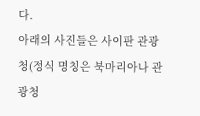다.
아래의 사진들은 사이판 관광청(정식 명칭은 북마리아나 관광청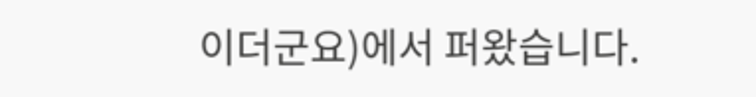이더군요)에서 퍼왔습니다.